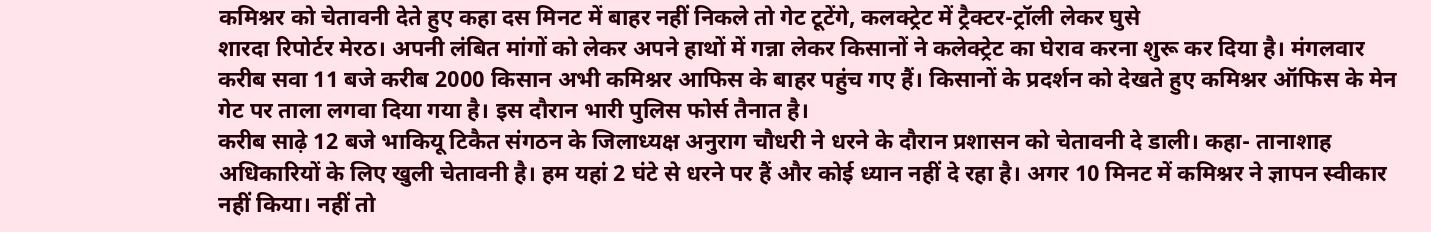कमिश्नर को चेतावनी देते हुए कहा दस मिनट में बाहर नहीं निकले तो गेट टूटेंगे, कलक्ट्रेट में ट्रैक्टर-ट्रॉली लेकर घुसे
शारदा रिपोर्टर मेरठ। अपनी लंबित मांगों को लेकर अपने हाथों में गन्ना लेकर किसानों ने कलेक्ट्रेट का घेराव करना शुरू कर दिया है। मंगलवार करीब सवा 11 बजे करीब 2000 किसान अभी कमिश्नर आफिस के बाहर पहुंच गए हैं। किसानों के प्रदर्शन को देखते हुए कमिश्नर ऑफिस के मेन गेट पर ताला लगवा दिया गया है। इस दौरान भारी पुलिस फोर्स तैनात है।
करीब साढ़े 12 बजे भाकियू टिकैत संगठन के जिलाध्यक्ष अनुराग चौधरी ने धरने के दौरान प्रशासन को चेतावनी दे डाली। कहा- तानाशाह अधिकारियों के लिए खुली चेतावनी है। हम यहां 2 घंटे से धरने पर हैं और कोई ध्यान नहीं दे रहा है। अगर 10 मिनट में कमिश्नर ने ज्ञापन स्वीकार नहीं किया। नहीं तो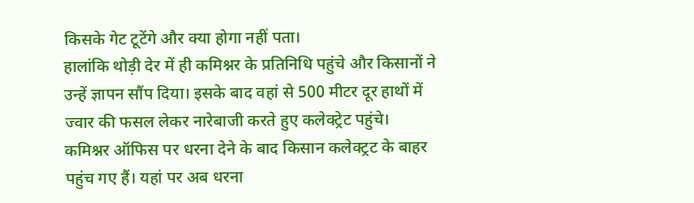किसके गेट टूटेंगे और क्या होगा नहीं पता।
हालांकि थोड़ी देर में ही कमिश्नर के प्रतिनिधि पहुंचे और किसानों ने उन्हें ज्ञापन सौंप दिया। इसके बाद वहां से 500 मीटर दूर हाथों में ज्वार की फसल लेकर नारेबाजी करते हुए कलेक्ट्रेट पहुंचे।
कमिश्नर ऑफिस पर धरना देने के बाद किसान कलेक्ट्रट के बाहर पहुंच गए हैं। यहां पर अब धरना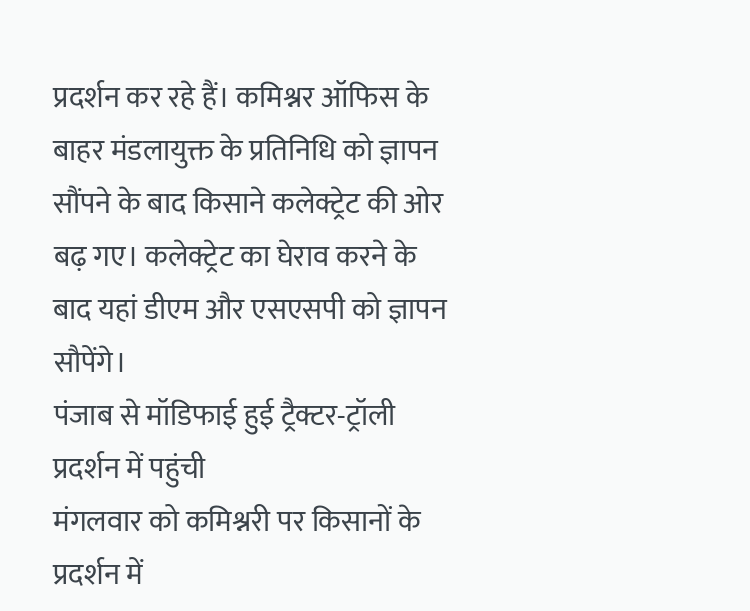प्रदर्शन कर रहे हैं। कमिश्नर ऑफिस के बाहर मंडलायुक्त के प्रतिनिधि को ज्ञापन सौंपने के बाद किसाने कलेक्ट्रेट की ओर बढ़ गए। कलेक्ट्रेट का घेराव करने के बाद यहां डीएम और एसएसपी को ज्ञापन सौपेंगे।
पंजाब से मॉडिफाई हुई ट्रैक्टर-ट्रॉली प्रदर्शन में पहुंची
मंगलवार को कमिश्नरी पर किसानों के प्रदर्शन में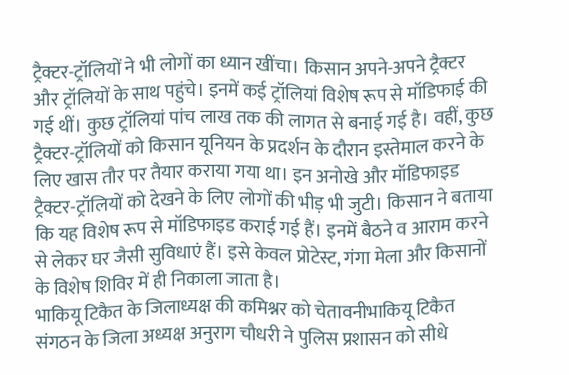ट्रैक्टर-ट्रॉलियों ने भी लोगों का ध्यान खींचा। किसान अपने-अपने ट्रैक्टर और ट्रॉलियों के साथ पहुंचे। इनमें कई ट्रॉलियां विशेष रूप से मॉडिफाई की गई थीं। कुछ ट्रॉलियां पांच लाख तक की लागत से बनाई गई है। वहीं, कुछ ट्रैक्टर-ट्रॉलियों को किसान यूनियन के प्रदर्शन के दौरान इस्तेमाल करने के लिए खास तौर पर तैयार कराया गया था। इन अनोखे और मॉडिफाइड ट्रैक्टर-ट्रॉलियों को देखने के लिए लोगों की भीड़ भी जुटी। किसान ने बताया कि यह विशेष रूप से मॉडिफाइड कराई गई हैं। इनमें बैठने व आराम करने से लेकर घर जैसी सुविधाएं हैं। इसे केवल प्रोटेस्ट, गंगा मेला और किसानों के विशेष शिविर में ही निकाला जाता है।
भाकियू टिकैत के जिलाध्यक्ष की कमिश्नर को चेतावनीभाकियू टिकैत संगठन के जिला अध्यक्ष अनुराग चौधरी ने पुलिस प्रशासन को सीधे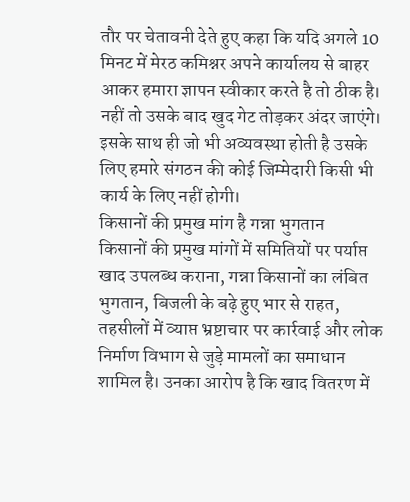तौर पर चेतावनी देते हुए कहा कि यदि अगले 10 मिनट में मेरठ कमिश्नर अपने कार्यालय से बाहर आकर हमारा ज्ञापन स्वीकार करते है तो ठीक है। नहीं तो उसके बाद खुद गेट तोड़कर अंदर जाएंगे। इसके साथ ही जो भी अव्यवस्था होती है उसके लिए हमारे संगठन की कोई जिम्मेदारी किसी भी कार्य के लिए नहीं होगी।
किसानों की प्रमुख मांग है गन्ना भुगतान
किसानों की प्रमुख मांगों में समितियों पर पर्याप्त खाद उपलब्ध कराना, गन्ना किसानों का लंबित भुगतान, बिजली के बढ़े हुए भार से राहत, तहसीलों में व्याप्त भ्रष्टाचार पर कार्रवाई और लोक निर्माण विभाग से जुड़े मामलों का समाधान शामिल है। उनका आरोप है कि खाद वितरण में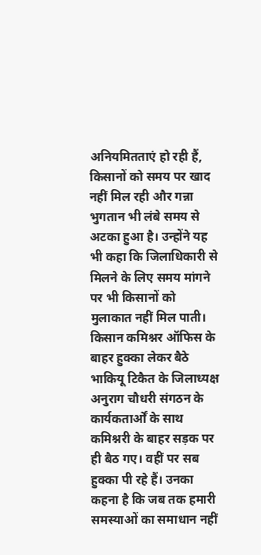अनियमितताएं हो रही हैं, किसानों को समय पर खाद नहीं मिल रही और गन्ना भुगतान भी लंबे समय से अटका हुआ है। उन्होंने यह भी कहा कि जिलाधिकारी से मिलने के लिए समय मांगने पर भी किसानों को मुलाकात नहीं मिल पाती।
किसान कमिश्नर ऑफिस के बाहर हुक्का लेकर बैठे
भाकियू टिकैत के जिलाध्यक्ष अनुराग चौधरी संगठन के कार्यकतार्ओं के साथ कमिश्नरी के बाहर सड़क पर ही बैठ गए। वहीं पर सब हुक्का पी रहे हैं। उनका कहना है कि जब तक हमारी समस्याओं का समाधान नहीं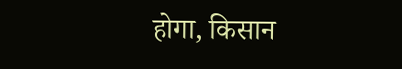होगा, किसान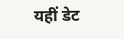यहीं डेट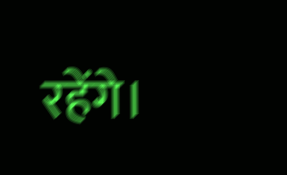रहेंगे।